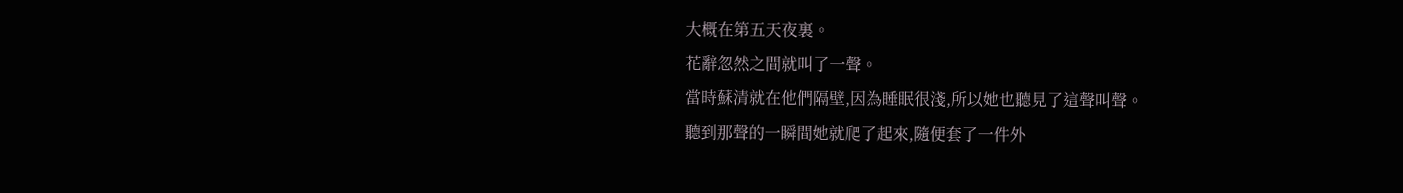大概在第五天夜裏。
花辭忽然之間就叫了一聲。
當時蘇清就在他們隔壁,因為睡眠很淺,所以她也聽見了這聲叫聲。
聽到那聲的一瞬間她就爬了起來,隨便套了一件外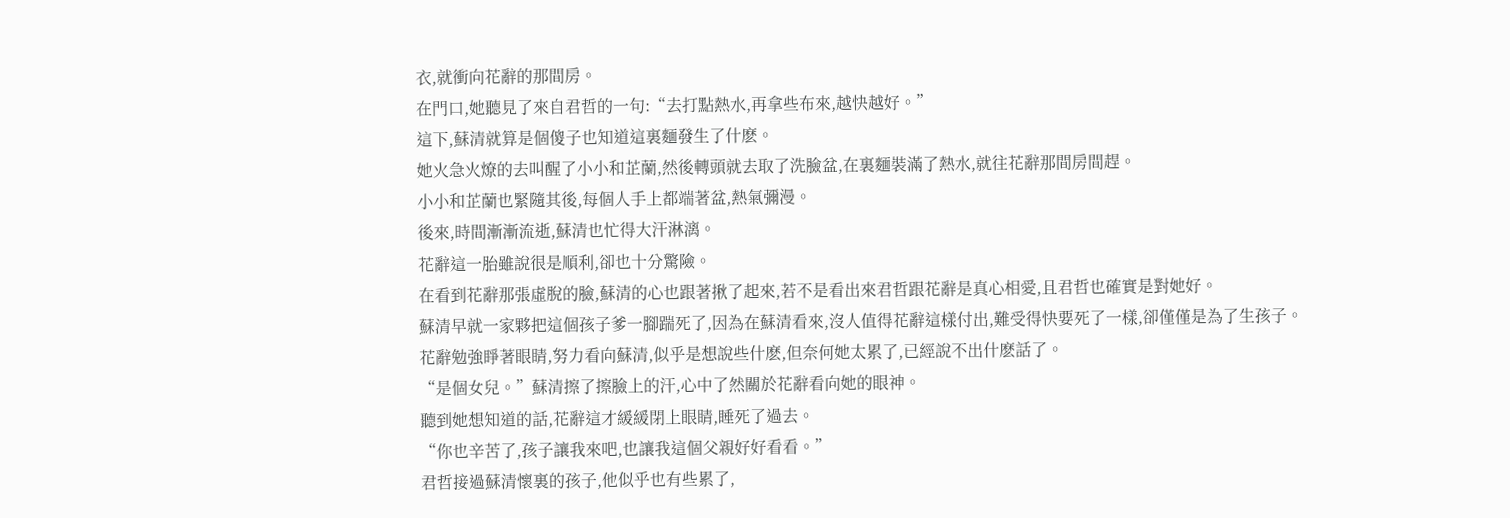衣,就衝向花辭的那間房。
在門口,她聽見了來自君哲的一句:“去打點熱水,再拿些布來,越快越好。”
這下,蘇清就算是個傻子也知道這裏麵發生了什麽。
她火急火燎的去叫醒了小小和芷蘭,然後轉頭就去取了洗臉盆,在裏麵裝滿了熱水,就往花辭那間房間趕。
小小和芷蘭也緊隨其後,每個人手上都端著盆,熱氣彌漫。
後來,時間漸漸流逝,蘇清也忙得大汗淋漓。
花辭這一胎雖說很是順利,卻也十分驚險。
在看到花辭那張虛脫的臉,蘇清的心也跟著揪了起來,若不是看出來君哲跟花辭是真心相愛,且君哲也確實是對她好。
蘇清早就一家夥把這個孩子爹一腳踹死了,因為在蘇清看來,沒人值得花辭這樣付出,難受得快要死了一樣,卻僅僅是為了生孩子。
花辭勉強睜著眼睛,努力看向蘇清,似乎是想說些什麽,但奈何她太累了,已經說不出什麽話了。
“是個女兒。”蘇清擦了擦臉上的汗,心中了然關於花辭看向她的眼神。
聽到她想知道的話,花辭這才緩緩閉上眼睛,睡死了過去。
“你也辛苦了,孩子讓我來吧,也讓我這個父親好好看看。”
君哲接過蘇清懷裏的孩子,他似乎也有些累了,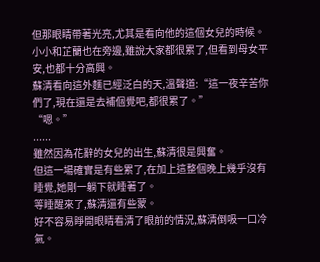但那眼睛帶著光亮,尤其是看向他的這個女兒的時候。
小小和芷蘭也在旁邊,雖說大家都很累了,但看到母女平安,也都十分高興。
蘇清看向這外麵已經泛白的天,溫聲道:“這一夜辛苦你們了,現在還是去補個覺吧,都很累了。”
“嗯。”
......
雖然因為花辭的女兒的出生,蘇清很是興奮。
但這一場確實是有些累了,在加上這整個晚上幾乎沒有睡覺,她剛一躺下就睡著了。
等睡醒來了,蘇清還有些蒙。
好不容易睜開眼睛看清了眼前的情況,蘇清倒吸一口冷氣。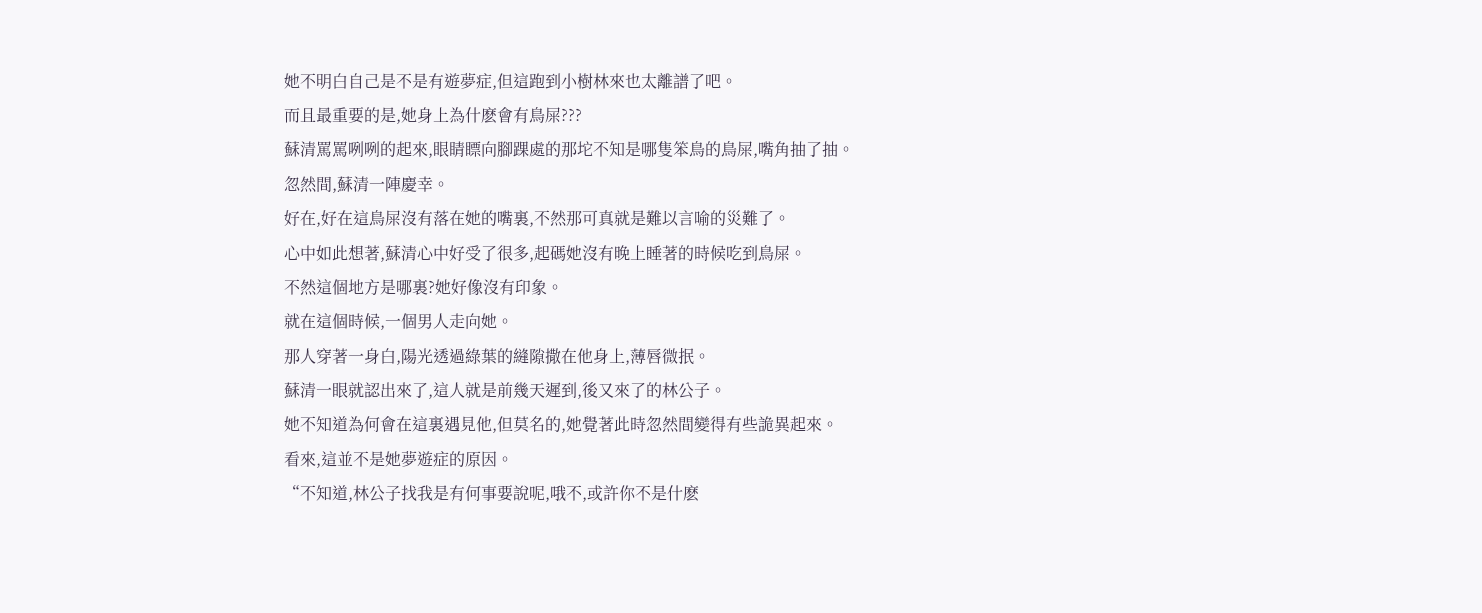她不明白自己是不是有遊夢症,但這跑到小樹林來也太離譜了吧。
而且最重要的是,她身上為什麽會有鳥屎???
蘇清罵罵咧咧的起來,眼睛瞟向腳踝處的那坨不知是哪隻笨鳥的鳥屎,嘴角抽了抽。
忽然間,蘇清一陣慶幸。
好在,好在這鳥屎沒有落在她的嘴裏,不然那可真就是難以言喻的災難了。
心中如此想著,蘇清心中好受了很多,起碼她沒有晚上睡著的時候吃到鳥屎。
不然這個地方是哪裏?她好像沒有印象。
就在這個時候,一個男人走向她。
那人穿著一身白,陽光透過綠葉的縫隙撒在他身上,薄唇微抿。
蘇清一眼就認出來了,這人就是前幾天遲到,後又來了的林公子。
她不知道為何會在這裏遇見他,但莫名的,她覺著此時忽然間變得有些詭異起來。
看來,這並不是她夢遊症的原因。
“不知道,林公子找我是有何事要說呢,哦不,或許你不是什麽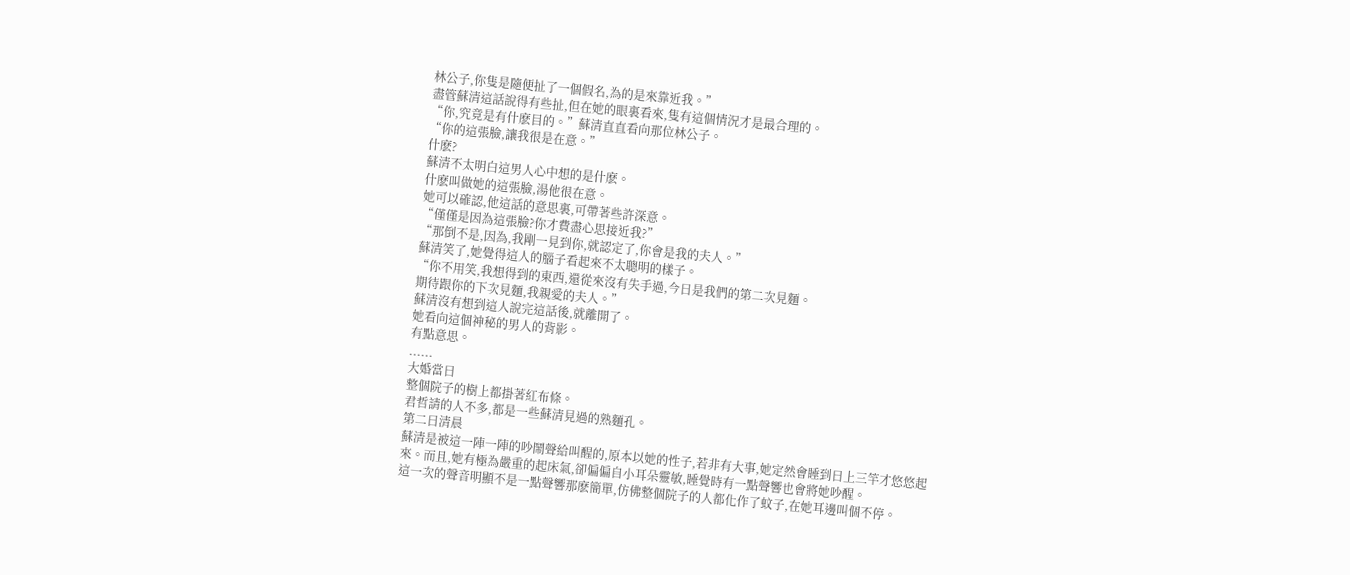林公子,你隻是隨便扯了一個假名,為的是來靠近我。”
盡管蘇清這話說得有些扯,但在她的眼裏看來,隻有這個情況才是最合理的。
“你,究竟是有什麽目的。”蘇清直直看向那位林公子。
“你的這張臉,讓我很是在意。”
什麽?
蘇清不太明白這男人心中想的是什麽。
什麽叫做她的這張臉,湯他很在意。
她可以確認,他這話的意思裏,可帶著些許深意。
“僅僅是因為這張臉?你才費盡心思接近我?”
“那倒不是,因為,我剛一見到你,就認定了,你會是我的夫人。”
蘇清笑了,她覺得這人的腦子看起來不太聰明的樣子。
“你不用笑,我想得到的東西,還從來沒有失手過,今日是我們的第二次見麵。
期待跟你的下次見麵,我親愛的夫人。”
蘇清沒有想到這人說完這話後,就離開了。
她看向這個神秘的男人的背影。
有點意思。
......
大婚當日
整個院子的樹上都掛著紅布條。
君哲請的人不多,都是一些蘇清見過的熟麵孔。
第二日清晨
蘇清是被這一陣一陣的吵鬧聲給叫醒的,原本以她的性子,若非有大事,她定然會睡到日上三竿才悠悠起來。而且,她有極為嚴重的起床氣,卻偏偏自小耳朵靈敏,睡覺時有一點聲響也會將她吵醒。
這一次的聲音明顯不是一點聲響那麽簡單,仿佛整個院子的人都化作了蚊子,在她耳邊叫個不停。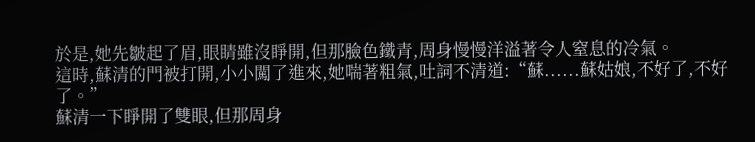於是,她先皺起了眉,眼睛雖沒睜開,但那臉色鐵青,周身慢慢洋溢著令人窒息的冷氣。
這時,蘇清的門被打開,小小闖了進來,她喘著粗氣,吐詞不清道:“蘇......蘇姑娘,不好了,不好了。”
蘇清一下睜開了雙眼,但那周身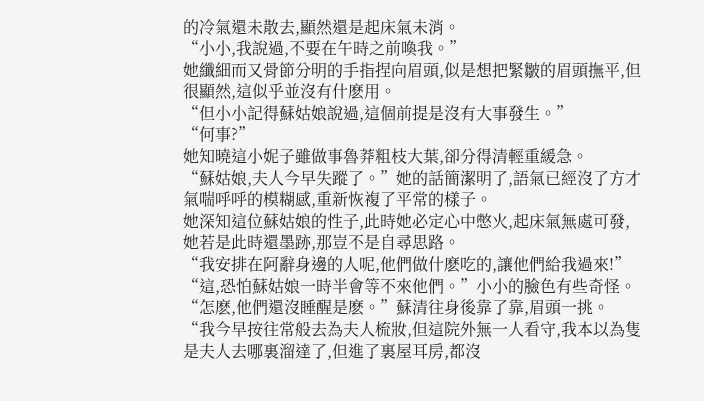的冷氣還未散去,顯然還是起床氣未消。
“小小,我說過,不要在午時之前喚我。”
她纖細而又骨節分明的手指捏向眉頭,似是想把緊皺的眉頭撫平,但很顯然,這似乎並沒有什麽用。
“但小小記得蘇姑娘說過,這個前提是沒有大事發生。”
“何事?”
她知曉這小妮子雖做事魯莽粗枝大葉,卻分得清輕重緩急。
“蘇姑娘,夫人今早失蹤了。”她的話簡潔明了,語氣已經沒了方才氣喘呼呼的模糊感,重新恢複了平常的樣子。
她深知這位蘇姑娘的性子,此時她必定心中憋火,起床氣無處可發,她若是此時還墨跡,那豈不是自尋思路。
“我安排在阿辭身邊的人呢,他們做什麽吃的,讓他們給我過來!”
“這,恐怕蘇姑娘一時半會等不來他們。”小小的臉色有些奇怪。
“怎麽,他們還沒睡醒是麽。”蘇清往身後靠了靠,眉頭一挑。
“我今早按往常般去為夫人梳妝,但這院外無一人看守,我本以為隻是夫人去哪裏溜達了,但進了裏屋耳房,都沒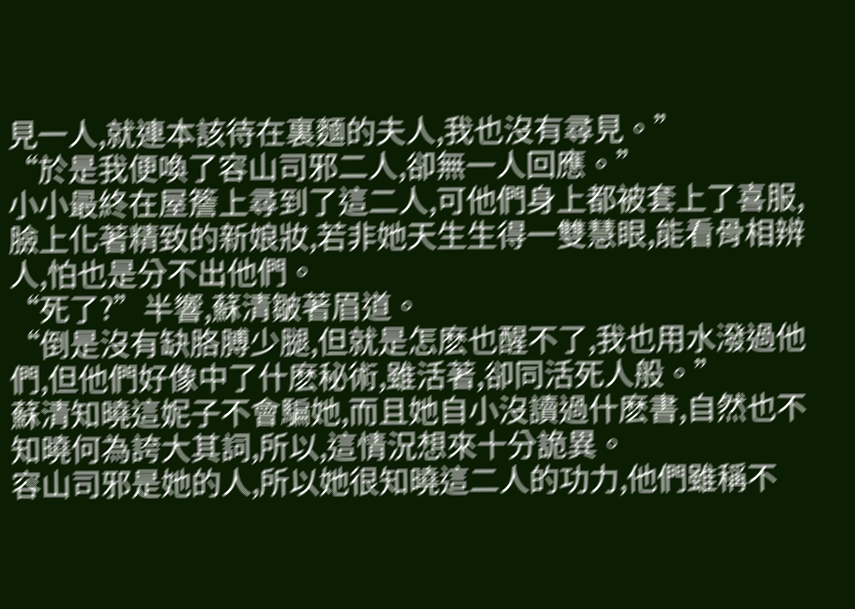見一人,就連本該待在裏麵的夫人,我也沒有尋見。”
“於是我便喚了容山司邪二人,卻無一人回應。”
小小最終在屋簷上尋到了這二人,可他們身上都被套上了喜服,臉上化著精致的新娘妝,若非她天生生得一雙慧眼,能看骨相辨人,怕也是分不出他們。
“死了?”半響,蘇清皺著眉道。
“倒是沒有缺胳膊少腿,但就是怎麽也醒不了,我也用水潑過他們,但他們好像中了什麽秘術,雖活著,卻同活死人般。”
蘇清知曉這妮子不會騙她,而且她自小沒讀過什麽書,自然也不知曉何為誇大其詞,所以,這情況想來十分詭異。
容山司邪是她的人,所以她很知曉這二人的功力,他們雖稱不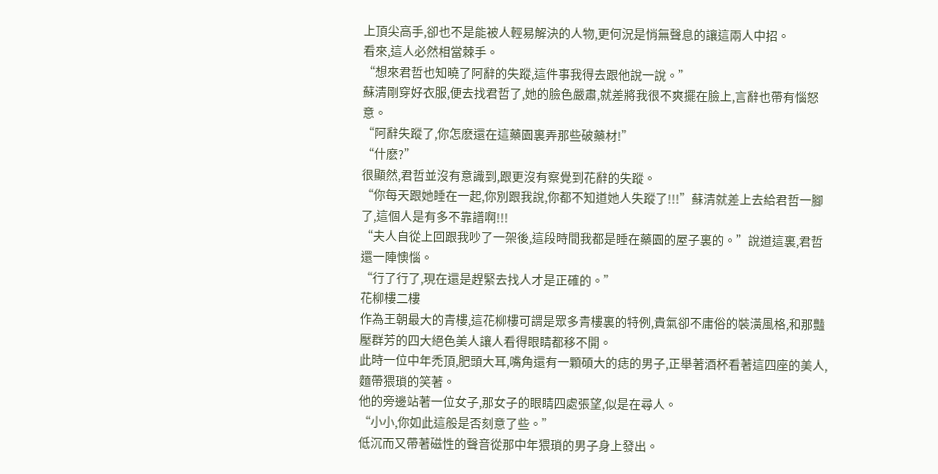上頂尖高手,卻也不是能被人輕易解決的人物,更何況是悄無聲息的讓這兩人中招。
看來,這人必然相當棘手。
“想來君哲也知曉了阿辭的失蹤,這件事我得去跟他說一說。”
蘇清剛穿好衣服,便去找君哲了,她的臉色嚴肅,就差將我很不爽擺在臉上,言辭也帶有惱怒意。
“阿辭失蹤了,你怎麽還在這藥園裏弄那些破藥材!”
“什麽?”
很顯然,君哲並沒有意識到,跟更沒有察覺到花辭的失蹤。
“你每天跟她睡在一起,你別跟我說,你都不知道她人失蹤了!!!”蘇清就差上去給君哲一腳了,這個人是有多不靠譜啊!!!
“夫人自從上回跟我吵了一架後,這段時間我都是睡在藥園的屋子裏的。”說道這裏,君哲還一陣懊惱。
“行了行了,現在還是趕緊去找人才是正確的。”
花柳樓二樓
作為王朝最大的青樓,這花柳樓可謂是眾多青樓裏的特例,貴氣卻不庸俗的裝潢風格,和那豔壓群芳的四大絕色美人讓人看得眼睛都移不開。
此時一位中年禿頂,肥頭大耳,嘴角還有一顆碩大的痣的男子,正舉著酒杯看著這四座的美人,麵帶猥瑣的笑著。
他的旁邊站著一位女子,那女子的眼睛四處張望,似是在尋人。
“小小,你如此這般是否刻意了些。”
低沉而又帶著磁性的聲音從那中年猥瑣的男子身上發出。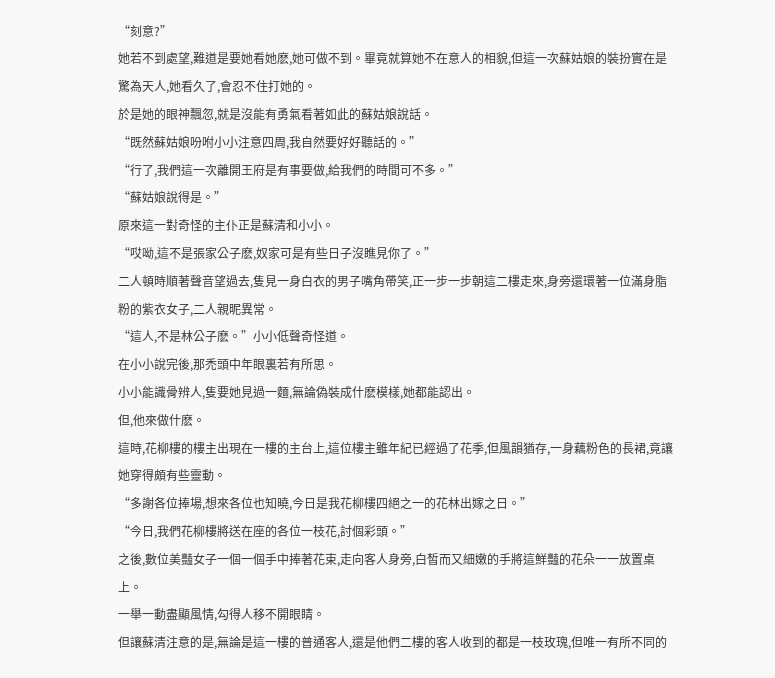“刻意?”
她若不到處望,難道是要她看她麽,她可做不到。畢竟就算她不在意人的相貌,但這一次蘇姑娘的裝扮實在是驚為天人,她看久了,會忍不住打她的。
於是她的眼神飄忽,就是沒能有勇氣看著如此的蘇姑娘說話。
“既然蘇姑娘吩咐小小注意四周,我自然要好好聽話的。”
“行了,我們這一次離開王府是有事要做,給我們的時間可不多。”
“蘇姑娘說得是。”
原來這一對奇怪的主仆正是蘇清和小小。
“哎呦,這不是張家公子麽,奴家可是有些日子沒瞧見你了。”
二人頓時順著聲音望過去,隻見一身白衣的男子嘴角帶笑,正一步一步朝這二樓走來,身旁還環著一位滿身脂粉的紫衣女子,二人親昵異常。
“這人,不是林公子麽。”小小低聲奇怪道。
在小小說完後,那禿頭中年眼裏若有所思。
小小能識骨辨人,隻要她見過一麵,無論偽裝成什麽模樣,她都能認出。
但,他來做什麽。
這時,花柳樓的樓主出現在一樓的主台上,這位樓主雖年紀已經過了花季,但風韻猶存,一身藕粉色的長裙,竟讓她穿得頗有些靈動。
“多謝各位捧場,想來各位也知曉,今日是我花柳樓四絕之一的花林出嫁之日。”
“今日,我們花柳樓將送在座的各位一枝花,討個彩頭。”
之後,數位美豔女子一個一個手中捧著花束,走向客人身旁,白皙而又細嫩的手將這鮮豔的花朵一一放置桌上。
一舉一動盡顯風情,勾得人移不開眼睛。
但讓蘇清注意的是,無論是這一樓的普通客人,還是他們二樓的客人收到的都是一枝玫瑰,但唯一有所不同的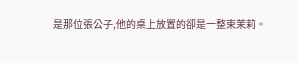是那位張公子,他的桌上放置的卻是一整束茉莉。